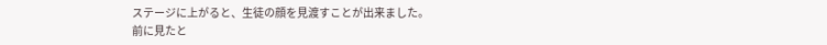ステージに上がると、生徒の顔を見渡すことが出来ました。
前に見たと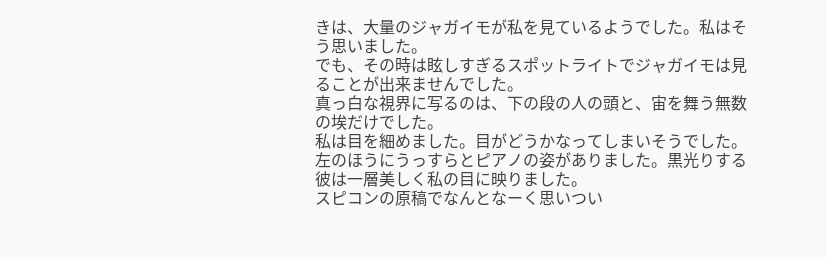きは、大量のジャガイモが私を見ているようでした。私はそう思いました。
でも、その時は眩しすぎるスポットライトでジャガイモは見ることが出来ませんでした。
真っ白な視界に写るのは、下の段の人の頭と、宙を舞う無数の埃だけでした。
私は目を細めました。目がどうかなってしまいそうでした。
左のほうにうっすらとピアノの姿がありました。黒光りする彼は一層美しく私の目に映りました。
スピコンの原稿でなんとなーく思いつい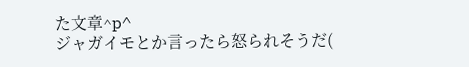た文章^p^
ジャガイモとか言ったら怒られそうだ(